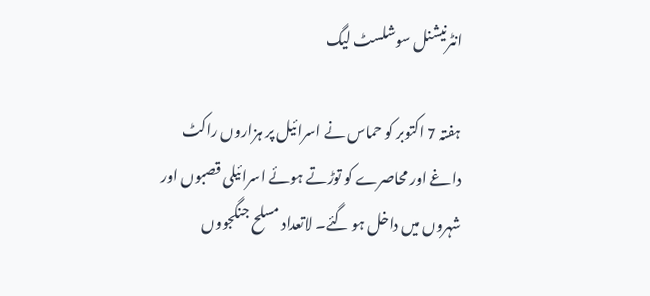انٹرنیشنل سوشلسٹ لیگ

ہفتہ 7 اکتوبر کو حماس نے اسرائیل پر ہزاروں راکٹ داغے اور محاصرے کو توڑتے ہوئے اسرائیلی قصبوں اور شہروں میں داخل ہو گئے۔ لاتعداد مسلح جنگجووں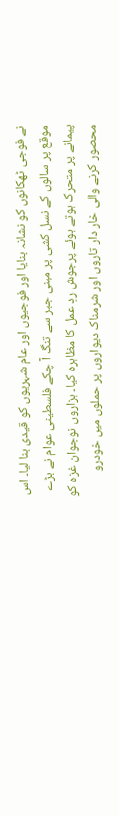نے فوجی ٹھکانوں کو نشانہ بنایا اور فوجیوں اور عام شہریوں کو قیدی بنا لیا۔ اس موقع پر سالوں کے نسل کشی پر مبنی جبر سے تنگ آ چکے فلسطینی عوام نے بڑے پیمانے پر متحرک ہوتے ہوئے پرجوش ردِ عمل کا مظاہرہ کیا۔ ہزاروں نوجوان غزہ کو محصور کرنے والی خار دار تاروں اور شرمناک دیواروں پر حملوں میں خودرو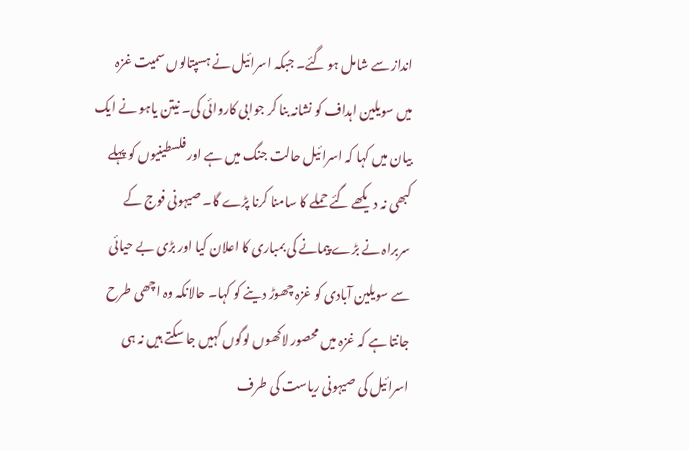انداز سے شامل ہو گئے۔ جبکہ اسرائیل نے ہسپتالوں سمیت غزہ میں سویلین اہداف کو نشانہ بنا کر جوابی کاروائی کی۔ نیتن یاہو نے ایک بیان میں کہا کہ اسرائیل حالت جنگ میں ہے اور فلسطینیوں کو پہلے کبھی نہ دیکھے گئے حملے کا سامنا کرنا پڑے گا۔ صیہونی فوج کے سربراہ نے بڑے پیمانے کی بمباری کا اعلان کیا اور بڑی بے حیائی سے سویلین آبادی کو غزہ چھوڑ دینے کو کہا۔ حالانکہ وہ اچھی طرح جانتا ہے کہ غزہ میں محصور لاکھوں لوگوں کہیں جا سکتے ہیں نہ ہی اسرائیل کی صیہونی ریاست کی طرف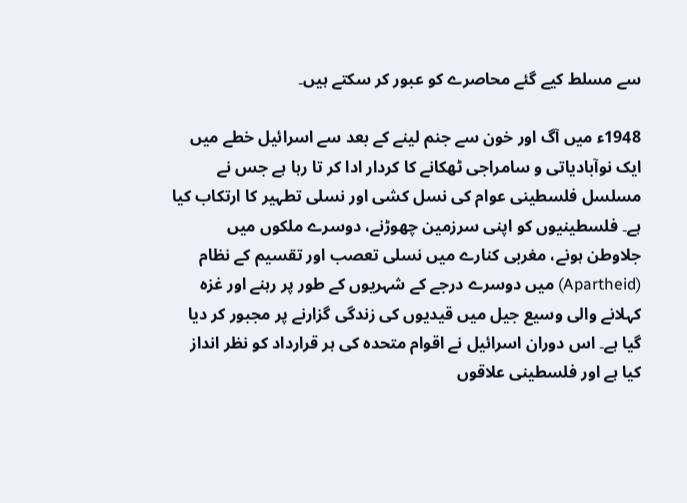سے مسلط کیے گئے محاصرے کو عبور کر سکتے ہیں۔

1948ء میں آگ اور خون سے جنم لینے کے بعد سے اسرائیل خطے میں ایک نوآبادیاتی و سامراجی ٹھکانے کا کردار ادا کر تا رہا ہے جس نے مسلسل فلسطینی عوام کی نسل کشی اور نسلی تطہیر کا ارتکاب کیا ہے۔ فلسطینیوں کو اپنی سرزمین چھوڑنے، دوسرے ملکوں میں جلاوطن ہونے، مغربی کنارے میں نسلی تعصب اور تقسیم کے نظام (Apartheid) میں دوسرے درجے کے شہریوں کے طور پر رہنے اور غزہ کہلانے والی وسیع جیل میں قیدیوں کی زندگی گزارنے پر مجبور کر دیا گیا ہے۔ اس دوران اسرائیل نے اقوام متحدہ کی ہر قرارداد کو نظر انداز کیا ہے اور فلسطینی علاقوں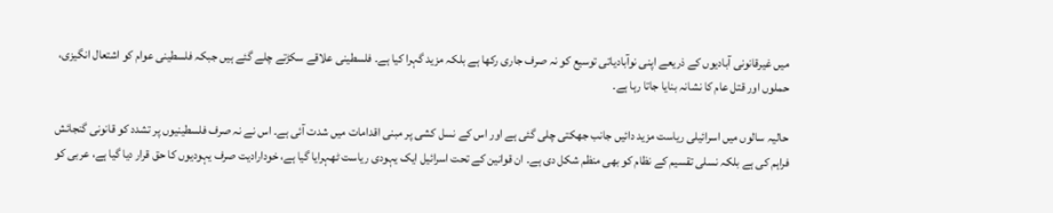میں غیرقانونی آبادیوں کے ذریعے اپنی نوآبادیاتی توسیع کو نہ صرف جاری رکھا ہے بلکہ مزید گہرا کیا ہے۔ فلسطینی علاقے سکڑتے چلے گئے ہیں جبکہ فلسطینی عوام کو اشتعال انگیزی، حملوں اور قتل عام کا نشانہ بنایا جاتا رہا ہے۔

حالیہ سالوں میں اسرائیلی ریاست مزید دائیں جانب جھکتی چلی گئی ہے اور اس کے نسل کشی پر مبنی اقدامات میں شدت آئی ہے۔ اس نے نہ صرف فلسطینیوں پر تشدد کو قانونی گنجائش فراہم کی ہے بلکہ نسلی تقسیم کے نظام کو بھی منظم شکل دی ہے۔ ان قوانین کے تحت اسرائیل ایک یہودی ریاست ٹھہرایا گیا ہے، خودارادیت صرف یہودیوں کا حق قرار دیا گیا ہے، عربی کو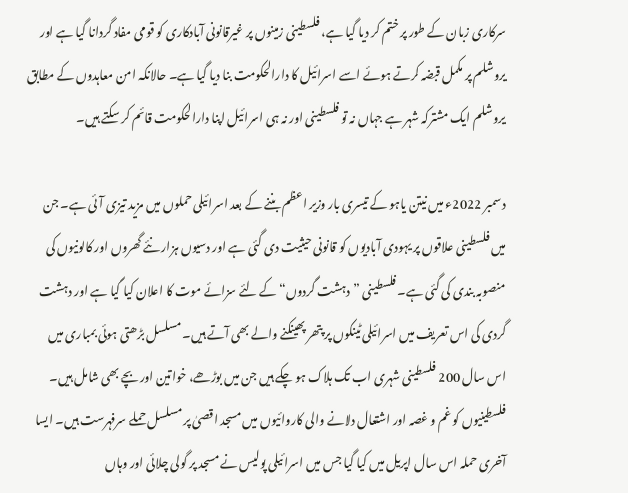سرکاری زبان کے طور پر ختم کر دیا گیا ہے، فلسطینی زمینوں پر غیرقانونی آبادکاری کو قومی مفاد گردانا گیا ہے اور یروشلم پر مکمل قبضہ کرتے ہوئے اسے اسرائیل کا دارالحکومت بنا دیا گیا ہے۔ حالانکہ امن معاہدوں کے مطابق یروشلم ایک مشترکہ شہر ہے جہاں نہ تو فلسطینی اور نہ ہی اسرائیل اپنا دارالحکومت قائم کر سکتے ہیں۔

دسمبر 2022ء میں نیتن یاہو کے تیسری بار وزیر اعظم بننے کے بعد اسرائیلی حملوں میں مزید تیزی آئی ہے۔ جن میں فلسطینی علاقوں پر یہودی آبادیوں کو قانونی حیثیت دی گئی ہے اور دسیوں ہزار نئے گھروں اور کالونیوں کی منصوبہ بندی کی گئی ہے۔ فلسطینی ”دہشت گردوں“ کے لئے سزائے موت کا اعلان کیا گیا ہے اور دہشت گردی کی اس تعریف میں اسرائیلی ٹینکوں پر پتھر پھینکنے والے بھی آتے ہیں۔ مسلسل بڑھتی ہوئی بمباری میں اس سال 200 فلسطینی شہری اب تک ہلاک ہو چکے ہیں جن میں بوڑھے، خواتین اور بچے بھی شامل ہیں۔ فلسطینیوں کو غم و غصہ اور اشتعال دلانے والی کاروائیوں میں مسجد اقصیٰ پر مسلسل حملے سرفہرست ہیں۔ ایسا آخری حملہ اس سال اپریل میں کیا گیا جس میں اسرائیلی پولیس نے مسجد پر گولی چلائی اور وہاں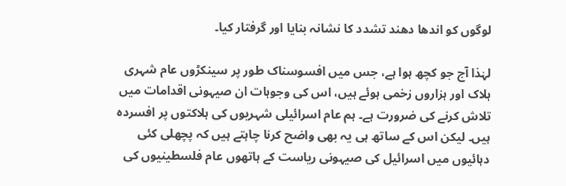لوگوں کو اندھا دھند تشدد کا نشانہ بنایا اور گرفتار کیا۔

لہٰذا آج جو کچھ ہوا ہے، جس میں افسوسناک طور پر سینکڑوں عام شہری ہلاک اور ہزاروں زخمی ہوئے ہیں، اس کی وجوہات ان صیہونی اقدامات میں تلاش کرنے کی ضرورت ہے۔ ہم عام اسرائیلی شہریوں کی ہلاکتوں پر افسردہ ہیں۔ لیکن اس کے ساتھ ہی یہ بھی واضح کرنا چاہتے ہیں کہ پچھلی کئی دہائیوں میں اسرائیل کی صیہونی ریاست کے ہاتھوں عام فلسطینیوں کی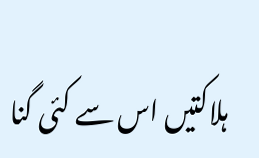ہلاکتیں اس سے کئی گنا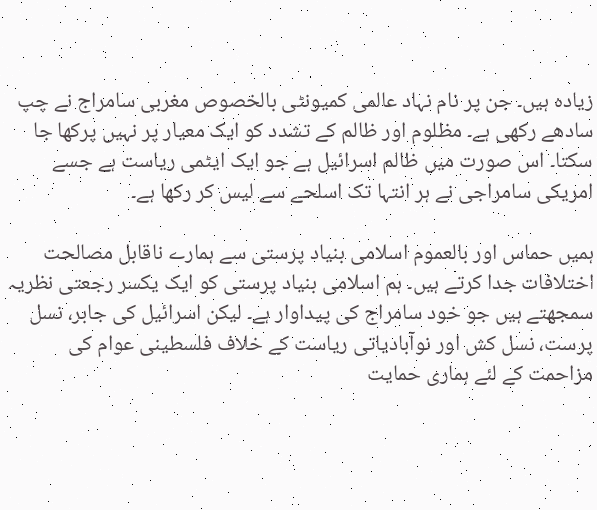زیادہ ہیں۔ جن پر نام نہاد عالمی کمیونٹی بالخصوص مغربی سامراج نے چپ سادھے رکھی ہے۔ مظلوم اور ظالم کے تشدد کو ایک معیار پر نہیں پرکھا جا سکتا۔ اس صورت میں ظالم اسرائیل ہے جو ایک ایٹمی ریاست ہے جسے امریکی سامراجی نے ہر انتہا تک اسلحے سے لیس کر رکھا ہے۔

ہمیں حماس اور بالعموم اسلامی بنیاد پرستی سے ہمارے ناقابل مصالحت اختلافات جدا کرتے ہیں۔ ہم اسلامی بنیاد پرستی کو ایک یکسر رجعتی نظریہ سمجھتے ہیں جو خود سامراج کی پیداوار ہے۔ لیکن اسرائیل کی جابر، نسل پرست، نسل کش اور نوآبادیاتی ریاست کے خلاف فلسطینی عوام کی مزاحمت کے لئے ہماری حمایت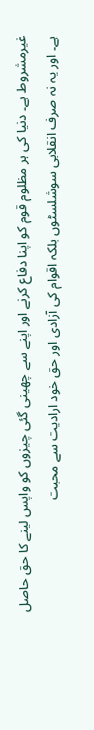غیرمشروط ہے۔ دنیا کی ہر مظلوم قوم کو اپنا دفاع کرنے اور اپنے سے چھینی گئی چیزوں کو واپس لینے کا حق حاصل ہے۔ اور یہ نہ صرف انقلابی سوشلسٹوں بلکہ اقوام کی آزادی اور حق خود ارادیت سے محبت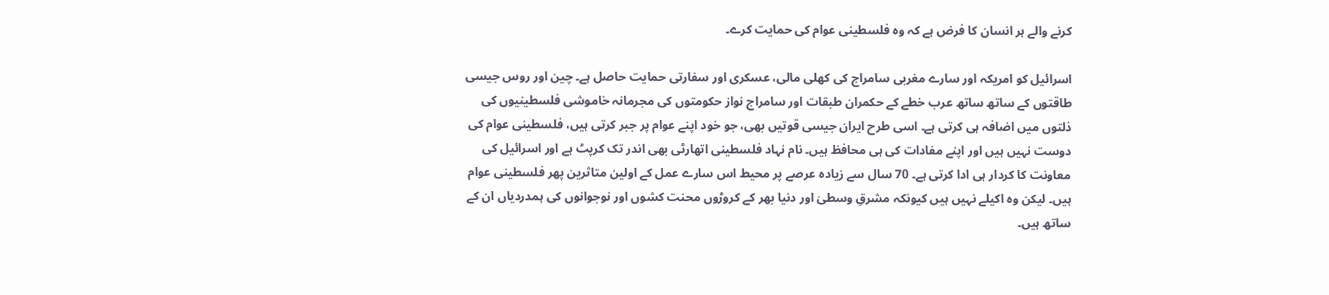کرنے والے ہر انسان کا فرض ہے کہ وہ فلسطینی عوام کی حمایت کرے۔

اسرائیل کو امریکہ اور سارے مغربی سامراج کی کھلی مالی، عسکری اور سفارتی حمایت حاصل ہے۔ چین اور روس جیسی طاقتوں کے ساتھ ساتھ عرب خطے کے حکمران طبقات اور سامراج نواز حکومتوں کی مجرمانہ خاموشی فلسطینیوں کی ذلتوں میں اضافہ ہی کرتی ہے۔ اسی طرح ایران جیسی قوتیں بھی، جو خود اپنے عوام پر جبر کرتی ہیں، فلسطینی عوام کی دوست نہیں ہیں اور اپنے مفادات کی ہی محافظ ہیں۔ نام نہاد فلسطینی اتھارٹی بھی اندر تک کرپٹ ہے اور اسرائیل کی معاونت کا کردار ہی ادا کرتی ہے۔ 70 سال سے زیادہ عرصے پر محیط اس سارے عمل کے اولین متاثرین پھر فلسطینی عوام ہیں۔ لیکن وہ اکیلے نہیں ہیں کیونکہ مشرقِ وسطیٰ اور دنیا بھر کے کروڑوں محنت کشوں اور نوجوانوں کی ہمدردیاں ان کے ساتھ ہیں۔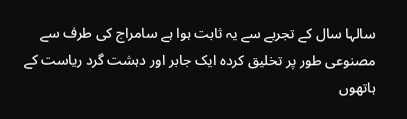سالہا سال کے تجربے سے یہ ثابت ہوا ہے سامراج کی طرف سے مصنوعی طور پر تخلیق کردہ ایک جابر اور دہشت گرد ریاست کے ہاتھوں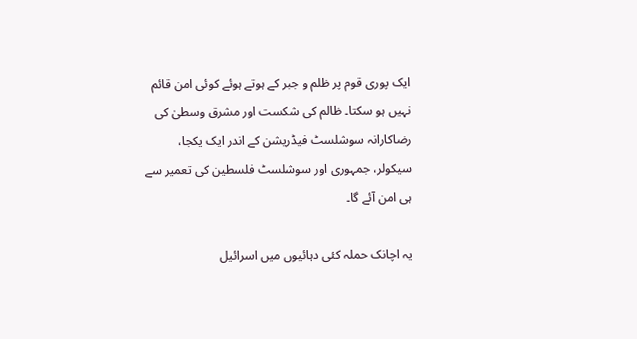ایک پوری قوم پر ظلم و جبر کے ہوتے ہوئے کوئی امن قائم نہیں ہو سکتا۔ ظالم کی شکست اور مشرق وسطیٰ کی رضاکارانہ سوشلسٹ فیڈریشن کے اندر ایک یکجا، سیکولر، جمہوری اور سوشلسٹ فلسطین کی تعمیر سے ہی امن آئے گا۔

یہ اچانک حملہ کئی دہائیوں میں اسرائیل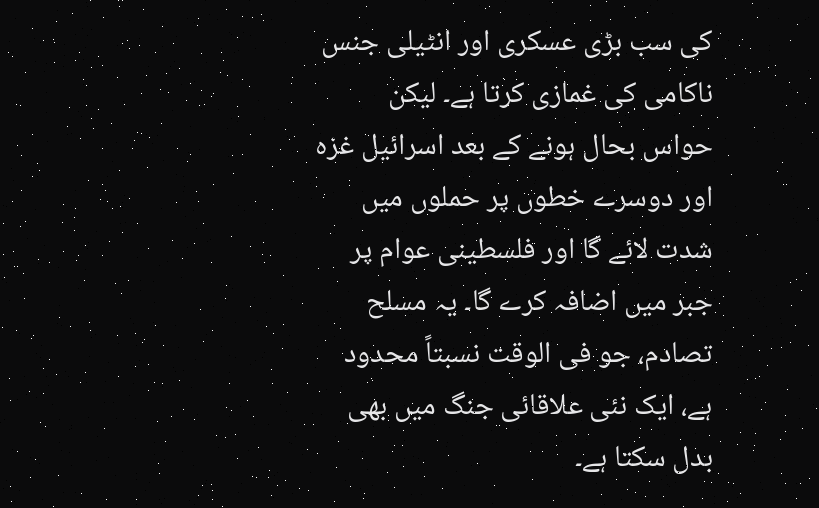کی سب بڑی عسکری اور انٹیلی جنس ناکامی کی غمازی کرتا ہے۔ لیکن حواس بحال ہونے کے بعد اسرائیل غزہ اور دوسرے خطوں پر حملوں میں شدت لائے گا اور فلسطینی عوام پر جبر میں اضافہ کرے گا۔ یہ مسلح تصادم، جو فی الوقت نسبتاً محدود ہے، ایک نئی علاقائی جنگ میں بھی بدل سکتا ہے۔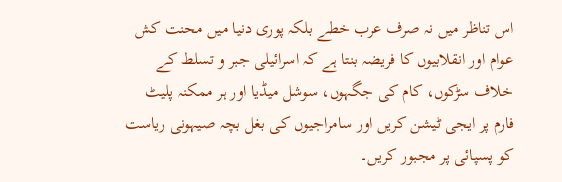اس تناظر میں نہ صرف عرب خطے بلکہ پوری دنیا میں محنت کش عوام اور انقلابیوں کا فریضہ بنتا ہے کہ اسرائیلی جبر و تسلط کے خلاف سڑکوں، کام کی جگہوں، سوشل میڈیا اور ہر ممکنہ پلیٹ فارم پر ایجی ٹیشن کریں اور سامراجیوں کی بغل بچہ صیہونی ریاست کو پسپائی پر مجبور کریں۔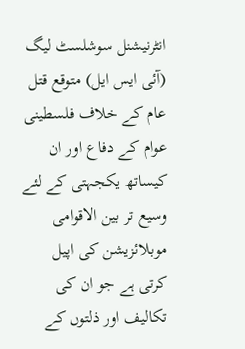انٹرنیشنل سوشلسٹ لیگ (آئی ایس ایل) متوقع قتل عام کے خلاف فلسطینی عوام کے دفاع اور ان کیساتھ یکجہتی کے لئے وسیع تر بین الاقوامی موبلائزیشن کی اپیل کرتی ہے جو ان کی تکالیف اور ذلتوں کے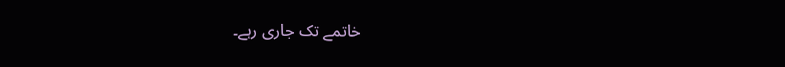خاتمے تک جاری رہے۔